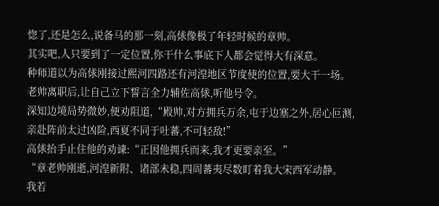惚了,还是怎么,说备马的那一刻,高俅像极了年轻时候的章帅。
其实吧,人只要到了一定位置,你干什么事底下人都会觉得大有深意。
种师道以为高俅刚接过熙河四路还有河湟地区节度使的位置,要大干一场。
老帅离职后,让自己立下誓言全力辅佐高俅,听他号令。
深知边境局势微妙,便劝阻道,“殿帅,对方拥兵万余,屯于边塞之外,居心叵测,亲赴阵前太过凶险,西夏不同于吐蕃,不可轻敌!”
高俅抬手止住他的劝谏:“正因他拥兵而来,我才更要亲至。”
“章老帅刚逝,河湟新附、诸部未稳,四周蕃夷尽数盯着我大宋西军动静。
我若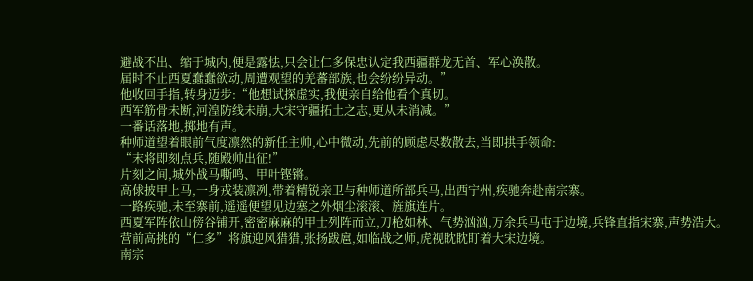避战不出、缩于城内,便是露怯,只会让仁多保忠认定我西疆群龙无首、军心涣散。
届时不止西夏蠢蠢欲动,周遭观望的羌蕃部族,也会纷纷异动。”
他收回手指,转身迈步:“他想试探虚实,我便亲自给他看个真切。
西军筋骨未断,河湟防线未崩,大宋守疆拓土之志,更从未消减。”
一番话落地,掷地有声。
种师道望着眼前气度凛然的新任主帅,心中微动,先前的顾虑尽数散去,当即拱手领命:
“末将即刻点兵,随殿帅出征!”
片刻之间,城外战马嘶鸣、甲叶铿锵。
高俅披甲上马,一身戎装凛冽,带着精锐亲卫与种师道所部兵马,出西宁州,疾驰奔赴南宗寨。
一路疾驰,未至寨前,遥遥便望见边塞之外烟尘滚滚、旌旗连片。
西夏军阵依山傍谷铺开,密密麻麻的甲士列阵而立,刀枪如林、气势汹汹,万余兵马屯于边境,兵锋直指宋寨,声势浩大。
营前高挑的“仁多”将旗迎风猎猎,张扬跋扈,如临战之师,虎视眈眈盯着大宋边境。
南宗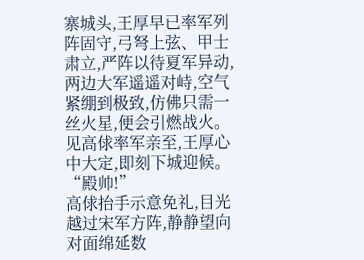寨城头,王厚早已率军列阵固守,弓弩上弦、甲士肃立,严阵以待夏军异动,
两边大军遥遥对峙,空气紧绷到极致,仿佛只需一丝火星,便会引燃战火。
见高俅率军亲至,王厚心中大定,即刻下城迎候。
“殿帅!”
高俅抬手示意免礼,目光越过宋军方阵,静静望向对面绵延数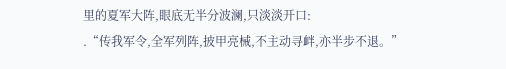里的夏军大阵,眼底无半分波澜,只淡淡开口:
.“传我军令,全军列阵,披甲亮械,不主动寻衅,亦半步不退。”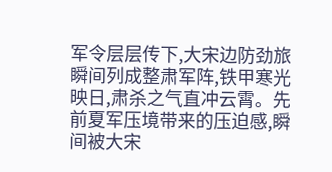军令层层传下,大宋边防劲旅瞬间列成整肃军阵,铁甲寒光映日,肃杀之气直冲云霄。先前夏军压境带来的压迫感,瞬间被大宋